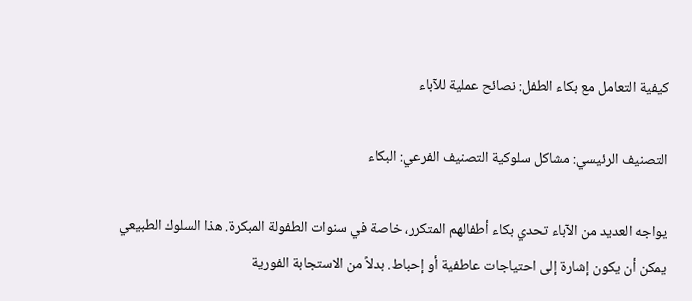كيفية التعامل مع بكاء الطفل: نصائح عملية للآباء

التصنيف الرئيسي: مشاكل سلوكية التصنيف الفرعي: البكاء

يواجه العديد من الآباء تحدي بكاء أطفالهم المتكرر، خاصة في سنوات الطفولة المبكرة. هذا السلوك الطبيعي يمكن أن يكون إشارة إلى احتياجات عاطفية أو إحباط. بدلاً من الاستجابة الفورية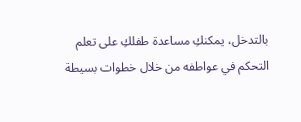بالتدخل، يمكنكِ مساعدة طفلكِ على تعلم التحكم في عواطفه من خلال خطوات بسيطة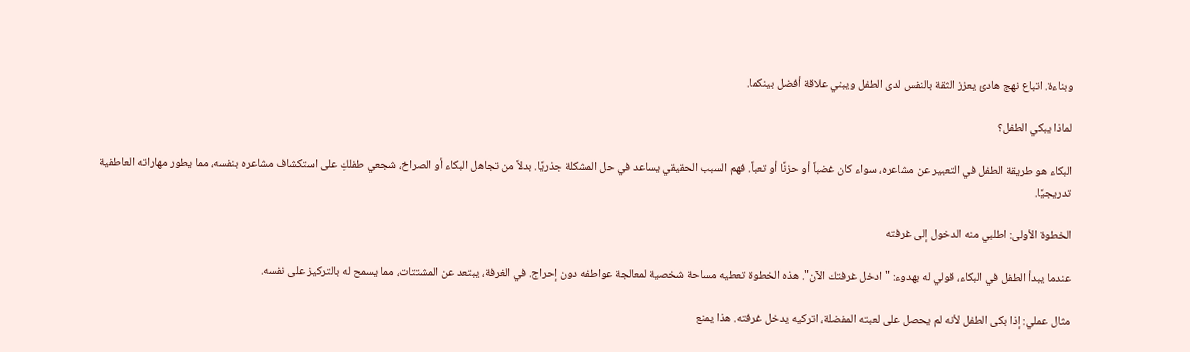وبناءة. اتباع نهج هادئ يعزز الثقة بالنفس لدى الطفل ويبني علاقة أفضل بينكما.

لماذا يبكي الطفل؟

البكاء هو طريقة الطفل في التعبير عن مشاعره، سواء كان غضباً أو حزنًا أو تعباً. فهم السبب الحقيقي يساعد في حل المشكلة جذريًا. بدلاً من تجاهل البكاء أو الصراخ، شجعي طفلكِ على استكشاف مشاعره بنفسه، مما يطور مهاراته العاطفية تدريجيًا.

الخطوة الأولى: اطلبي منه الدخول إلى غرفته

عندما يبدأ الطفل في البكاء، قولي له بهدوء: "ادخل غرفتك الآن". هذه الخطوة تعطيه مساحة شخصية لمعالجة عواطفه دون إحراج. في الغرفة، يبتعد عن المشتتات، مما يسمح له بالتركيز على نفسه.

مثال عملي: إذا بكى الطفل لأنه لم يحصل على لعبته المفضلة، اتركيه يدخل غرفته. هذا يمنع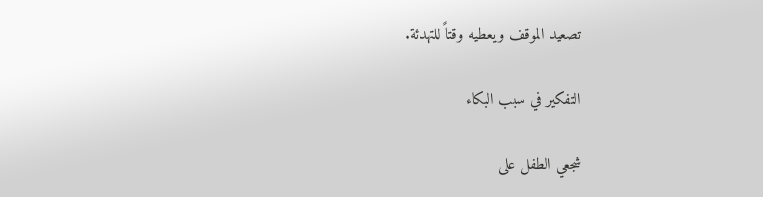تصعيد الموقف ويعطيه وقتاً للتهدئة.

التفكير في سبب البكاء

شجعي الطفل على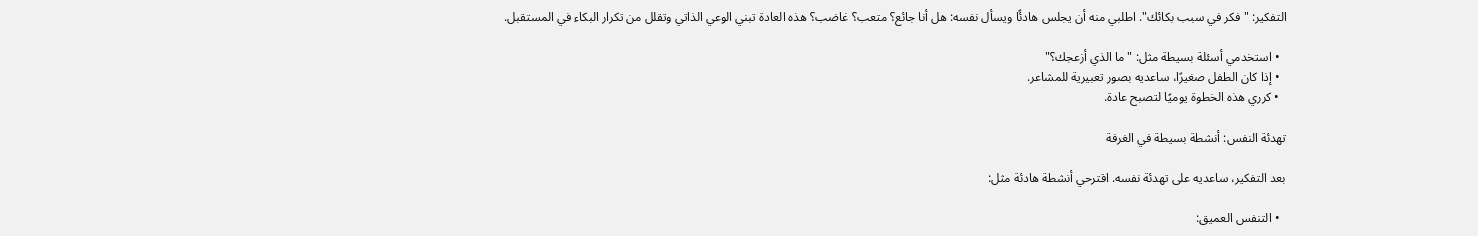التفكير: "فكر في سبب بكائك". اطلبي منه أن يجلس هادئًا ويسأل نفسه: هل أنا جائع؟ متعب؟ غاضب؟ هذه العادة تبني الوعي الذاتي وتقلل من تكرار البكاء في المستقبل.

  • استخدمي أسئلة بسيطة مثل: "ما الذي أزعجك؟"
  • إذا كان الطفل صغيرًا، ساعديه بصور تعبيرية للمشاعر.
  • كرري هذه الخطوة يوميًا لتصبح عادة.

تهدئة النفس: أنشطة بسيطة في الغرفة

بعد التفكير، ساعديه على تهدئة نفسه. اقترحي أنشطة هادئة مثل:

  • التنفس العميق: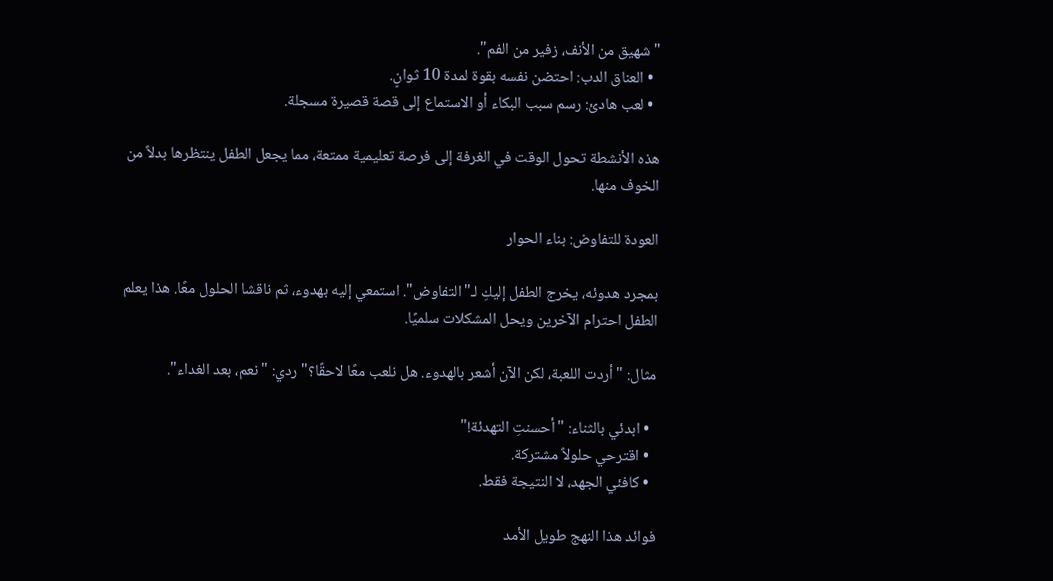"شهيق من الأنف، زفير من الفم".
  • العناق الدب: احتضن نفسه بقوة لمدة 10 ثوانٍ.
  • لعب هادئ: رسم سبب البكاء أو الاستماع إلى قصة قصيرة مسجلة.

هذه الأنشطة تحول الوقت في الغرفة إلى فرصة تعليمية ممتعة، مما يجعل الطفل ينتظرها بدلاً من الخوف منها.

العودة للتفاوض: بناء الحوار

بمجرد هدوئه، يخرج الطفل إليكِ لـ"التفاوض". استمعي إليه بهدوء، ثم ناقشا الحلول معًا. هذا يعلم الطفل احترام الآخرين ويحل المشكلات سلميًا.

مثال: "أردت اللعبة، لكن الآن أشعر بالهدوء. هل نلعب معًا لاحقًا؟" ردي: "نعم، بعد الغداء".

  • ابدئي بالثناء: "أحسنتِ التهدئة!"
  • اقترحي حلولاً مشتركة.
  • كافئي الجهد، لا النتيجة فقط.

فوائد هذا النهج طويل الأمد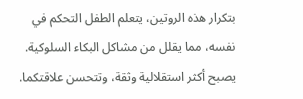بتكرار هذه الروتين، يتعلم الطفل التحكم في نفسه، مما يقلل من مشاكل البكاء السلوكية. يصبح أكثر استقلالية وثقة، وتتحسن علاقتكما.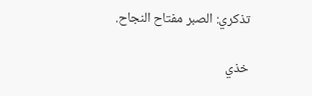تذكري: الصبر مفتاح النجاح.

خذي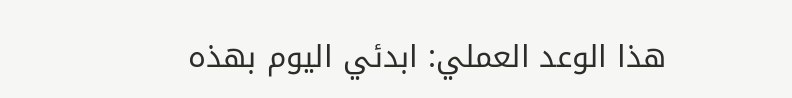هذا الوعد العملي: ابدئي اليوم بهذه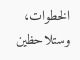الخطوات، وستلاحظين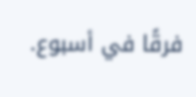فرقًا في أسبوع.